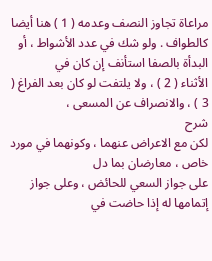مراعاة تجاوز النصف وعدمه ( 1 ) هنا أيضا كالطواف . ولو شك في عدد الأشواط ، أو البدأة بالصفا استأنف إن كان في
الأثناء ( 2 ) ، ولا يلتفت لو كان بعد الفراغ ( 3 ) ، والانصراف عن المسعى ،
شرح
لكن مع الاعراض عنهما ، وكونهما في مورد خاص ، معارضان بما دل
على جواز السعي للحائض ، وعلى جواز إتمامها له إذا حاضت في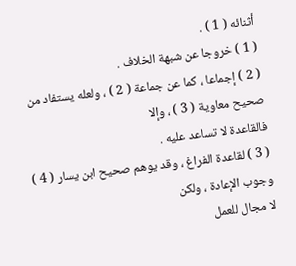أثنائه ( 1 ) .
( 1 ) خروجا عن شبهة الخلاف .
( 2 ) إجماعا ، كما عن جماعة ( 2 ) ، ولعله يستفاد من صحيح معاوية ( 3 ) ، وإلا
فالقاعدة لا تساعد عليه .
( 3 ) لقاعدة الفراغ ، وقد يوهم صحيح ابن يسار ( 4 ) وجوب الإعادة ، ولكن
لا مجال للعمل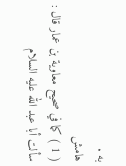به .
هامش
( 1 ) كما في صحيح معاوية بن عمار قال : سألت أبا عبد الله عليه السلام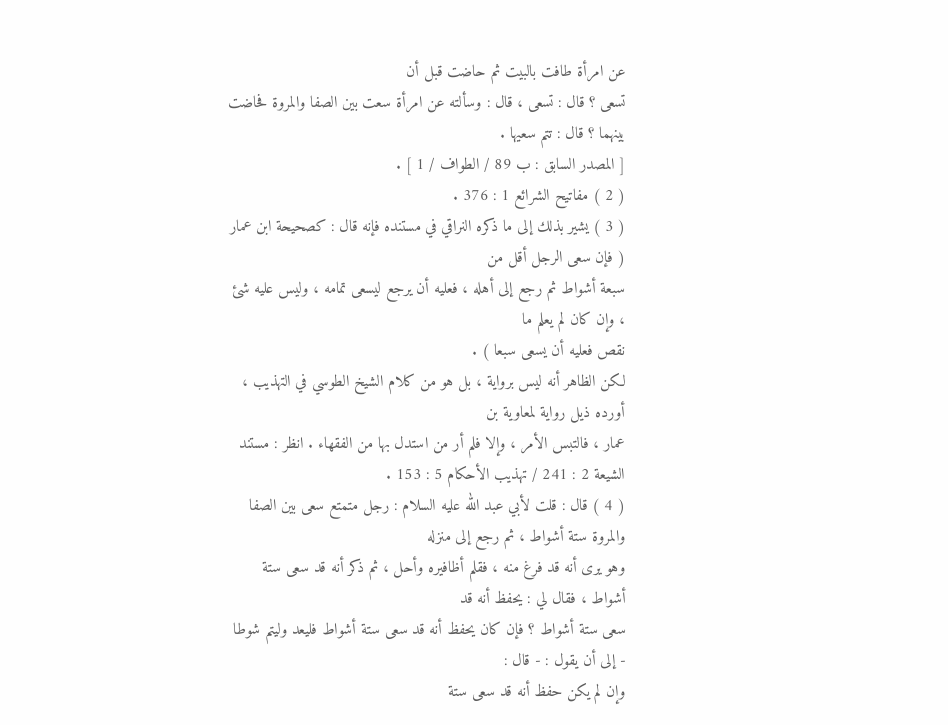عن امرأة طافت بالبيت ثم حاضت قبل أن
تسعى ؟ قال : تسعى ، قال : وسألته عن امرأة سعت بين الصفا والمروة فحاضت بينهما ؟ قال : تتم سعيها .
[ المصدر السابق : ب 89 / الطواف / 1 ] .
( 2 ) مفاتيح الشرائع 1 : 376 .
( 3 ) يشير بذلك إلى ما ذكره النراقي في مستنده فإنه قال : كصحيحة ابن عمار ( فإن سعى الرجل أقل من
سبعة أشواط ثم رجع إلى أهله ، فعليه أن يرجع ليسعى تمامه ، وليس عليه شئ ، وإن كان لم يعلم ما
نقص فعليه أن يسعى سبعا ) .
لكن الظاهر أنه ليس برواية ، بل هو من كلام الشيخ الطوسي في التهذيب ، أورده ذيل رواية لمعاوية بن
عمار ، فالتبس الأمر ، وإلا فلم أر من استدل بها من الفقهاء . انظر : مستند الشيعة 2 : 241 / تهذيب الأحكام 5 : 153 .
( 4 ) قال : قلت لأبي عبد الله عليه السلام : رجل متمتع سعى بين الصفا والمروة ستة أشواط ، ثم رجع إلى منزله
وهو يرى أنه قد فرغ منه ، فقلم أظافيره وأحل ، ثم ذكر أنه قد سعى ستة أشواط ، فقال لي : يحفظ أنه قد
سعى ستة أشواط ؟ فإن كان يحفظ أنه قد سعى ستة أشواط فليعد وليتم شوطا - إلى أن يقول : - قال :
وإن لم يكن حفظ أنه قد سعى ستة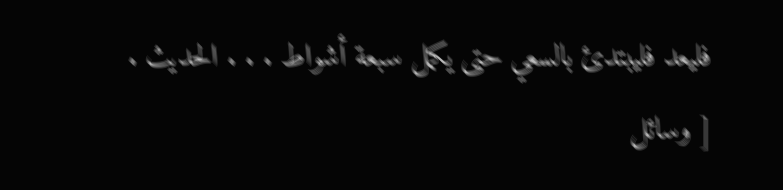فليعد فليبتدئ بالسعي حتى يكمل سبعة أشواط . . . الحديث .
[ وسائل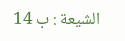الشيعة : ب 14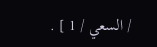/ السعي / 1 ] .